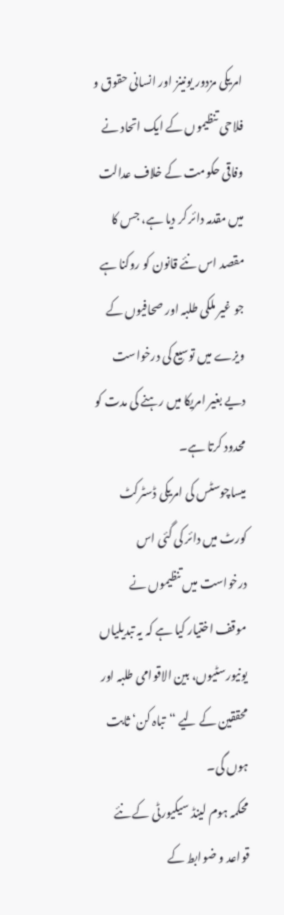امریکی مزدور یونینز اور انسانی حقوق و فلاحی تنظیموں کے ایک اتحاد نے وفاقی حکومت کے خلاف عدالت میں مقدمہ دائر کر دیا ہے، جس کا مقصد اس نئے قانون کو روکنا ہے جو غیر ملکی طلبہ اور صحافیوں کے ویزے میں توسیع کی درخواست دیے بغیر امریکا میں رہنے کی مدت کو محدود کرتا ہے۔
میساچوسٹس کی امریکی ڈسٹرکٹ کورٹ میں دائر کی گئی اس درخواست میں تنظیموں نے موقف اختیار کیا ہے کہ یہ تبدیلیاں یونیورسٹیوں، بین الاقوامی طلبہ اور محققین کے لیے “تباہ کن‘ ثابت ہوں گی۔
محکمہ ہوم لینڈ سیکیورٹی کے نئے قواعد و ضوابط کے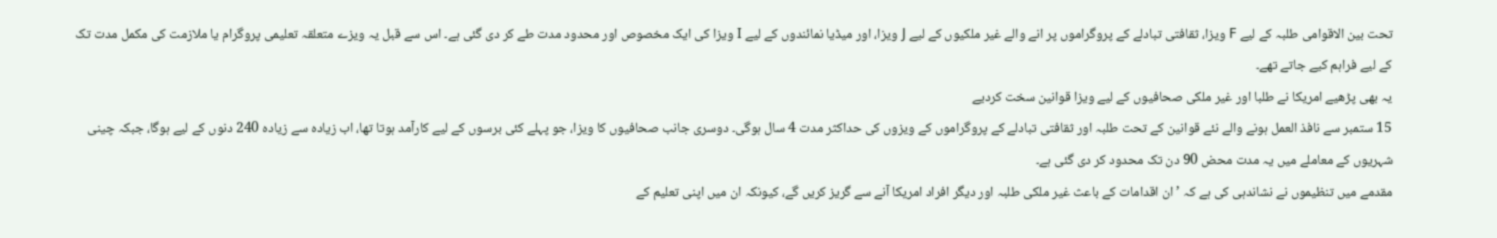تحت بین الاقوامی طلبہ کے لیے F ویزا، ثقافتی تبادلے کے پروگراموں پر انے والے غیر ملکیوں کے لیے J ویزا، اور میڈیا نمائندوں کے لیے I ویزا کی ایک مخصوص اور محدود مدت طے کر دی گئی ہے۔ اس سے قبل یہ ویزے متعلقہ تعلیمی پروگرام یا ملازمت کی مکمل مدت تک کے لیے فراہم کیے جاتے تھے۔
یہ بھی پڑھیے امریکا نے طلبا اور غیر ملکی صحافیوں کے لیے ویزا قوانین سخت کردیے
15 ستمبر سے نافذ العمل ہونے والے نئے قوانین کے تحت طلبہ اور ثقافتی تبادلے کے پروگراموں کے ویزوں کی حداکثر مدت 4 سال ہوگی۔ دوسری جانب صحافیوں کا ویزا، جو پہلے کئی برسوں کے لیے کارآمد ہوتا تھا، اب زیادہ سے زیادہ 240 دنوں کے لیے ہوگا، جبکہ چینی شہریوں کے معاملے میں یہ مدت محض 90 دن تک محدود کر دی گئی ہے۔
مقدمے میں تنظیموں نے نشاندہی کی ہے کہ ’ان اقدامات کے باعث غیر ملکی طلبہ اور دیگر افراد امریکا آنے سے گریز کریں گے، کیونکہ ان میں اپنی تعلیم کے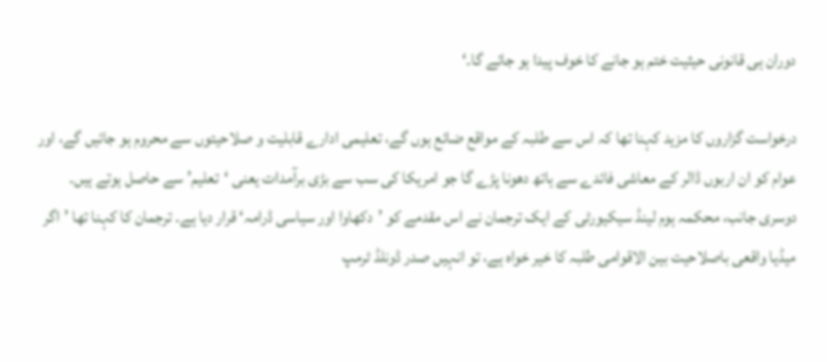دوران ہی قانونی حیثیت ختم ہو جانے کا خوف پیدا ہو جائے گا۔‘

درخواست گزاروں کا مزید کہنا تھا کہ اس سے طلبہ کے مواقع ضائع ہوں گے، تعلیمی ادارے قابلیت و صلاحیتوں سے محروم ہو جائیں گے، اور عوام کو ان اربوں ڈالر کے معاشی فائدے سے ہاتھ دھونا پڑے گا جو امریکا کی سب سے بڑی برآمدات یعنی ‘تعلیم’ سے حاصل ہوتے ہیں۔
دوسری جانب، محکمہ ہوم لینڈ سیکیورٹی کے ایک ترجمان نے اس مقدمے کو ’دکھاوا اور سیاسی ڈرامہ‘ قرار دیا ہے۔ ترجمان کا کہنا تھا ’اگر میڈیا واقعی باصلاحیت بین الاقوامی طلبہ کا خیر خواہ ہے، تو انہیں صدر ڈونلڈ ٹرمپ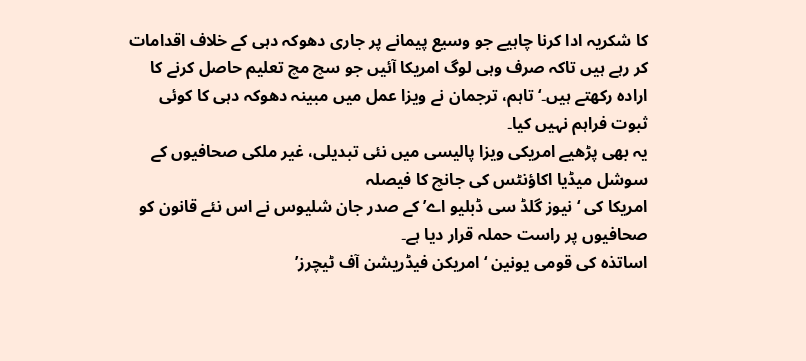کا شکریہ ادا کرنا چاہیے جو وسیع پیمانے پر جاری دھوکہ دہی کے خلاف اقدامات کر رہے ہیں تاکہ صرف وہی لوگ امریکا آئیں جو سچ مچ تعلیم حاصل کرنے کا ارادہ رکھتے ہیں۔‘ تاہم، ترجمان نے ویزا عمل میں مبینہ دھوکہ دہی کا کوئی ثبوت فراہم نہیں کیا۔
یہ بھی پڑھیے امریکی ویزا پالیسی میں نئی تبدیلی، غیر ملکی صحافیوں کے سوشل میڈیا اکاؤنٹس کی جانچ کا فیصلہ
امریکا کی ‘نیوز گلڈ سی ڈبلیو اے’ کے صدر جان شلیوس نے اس نئے قانون کو صحافیوں پر راست حملہ قرار دیا ہے۔
اساتذہ کی قومی یونین ‘امریکن فیڈریشن آف ٹیچرز’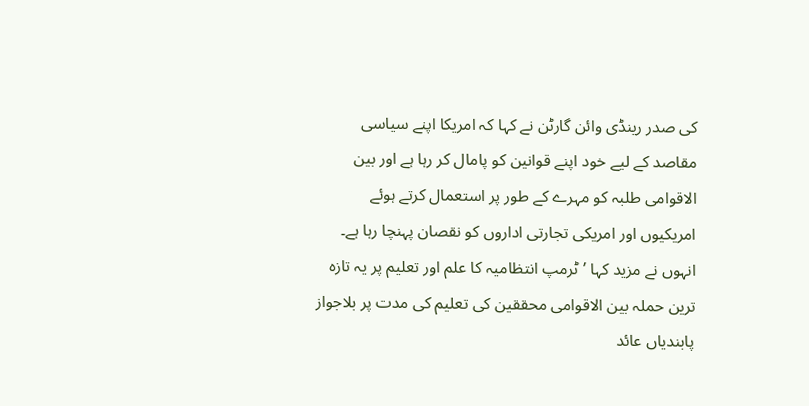کی صدر رینڈی وائن گارٹن نے کہا کہ امریکا اپنے سیاسی مقاصد کے لیے خود اپنے قوانین کو پامال کر رہا ہے اور بین الاقوامی طلبہ کو مہرے کے طور پر استعمال کرتے ہوئے امریکیوں اور امریکی تجارتی اداروں کو نقصان پہنچا رہا ہے۔
انہوں نے مزید کہا ’ٹرمپ انتظامیہ کا علم اور تعلیم پر یہ تازہ ترین حملہ بین الاقوامی محققین کی تعلیم کی مدت پر بلاجواز پابندیاں عائد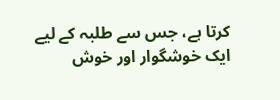کرتا ہے، جس سے طلبہ کے لیے ایک خوشگوار اور خوش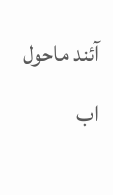آئند ماحول اب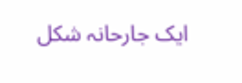ایک جارحانہ شکل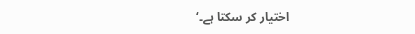اختیار کر سکتا ہے۔‘